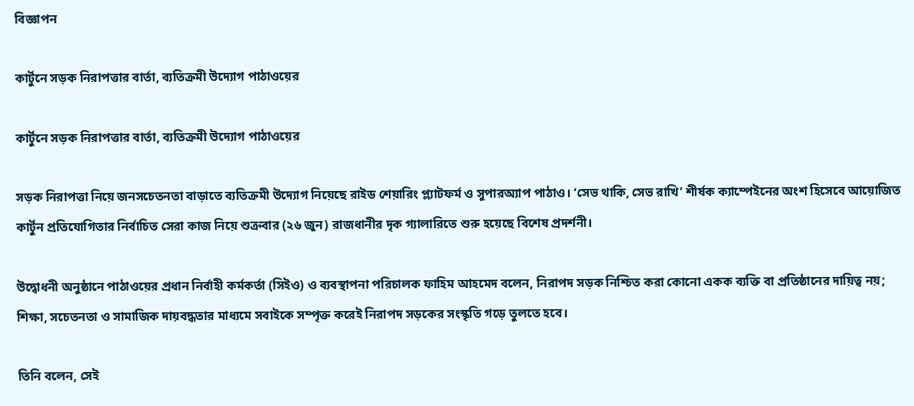বিজ্ঞাপন

কার্টুনে সড়ক নিরাপত্তার বার্তা, ব্যতিক্রমী উদ্যোগ পাঠাওয়ের

কার্টুনে সড়ক নিরাপত্তার বার্তা, ব্যতিক্রমী উদ্যোগ পাঠাওয়ের

সড়ক নিরাপত্তা নিয়ে জনসচেতনতা বাড়াতে ব্যতিক্রমী উদ্যোগ নিয়েছে রাইড শেয়ারিং প্ল্যাটফর্ম ও সুপারঅ্যাপ পাঠাও। ‘সেভ থাকি, সেভ রাখি’ শীর্ষক ক্যাম্পেইনের অংশ হিসেবে আয়োজিত কার্টুন প্রতিযোগিতার নির্বাচিত সেরা কাজ নিয়ে শুক্রবার (২৬ জুন) রাজধানীর দৃক গ্যালারিতে শুরু হয়েছে বিশেষ প্রদর্শনী।

উদ্বোধনী অনুষ্ঠানে পাঠাওয়ের প্রধান নির্বাহী কর্মকর্তা (সিইও) ও ব্যবস্থাপনা পরিচালক ফাহিম আহমেদ বলেন, নিরাপদ সড়ক নিশ্চিত করা কোনো একক ব্যক্তি বা প্রতিষ্ঠানের দায়িত্ব নয়; শিক্ষা, সচেতনতা ও সামাজিক দায়বদ্ধতার মাধ্যমে সবাইকে সম্পৃক্ত করেই নিরাপদ সড়কের সংস্কৃতি গড়ে তুলতে হবে।

তিনি বলেন, সেই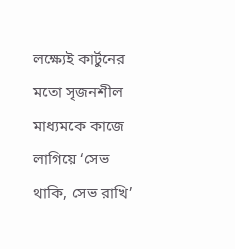লক্ষ্যেই কার্টুনের মতো সৃজনশীল মাধ্যমকে কাজে লাগিয়ে ‘সেভ থাকি, সেভ রাখি’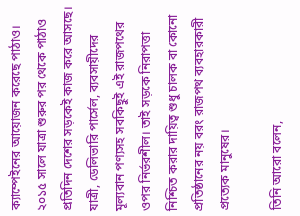ক্যাম্পেইনের আয়োজন করেছে পাঠাও। ২০১৫ সালে যাত্রা শুরুর পর থেকে পাঠাও প্রতিদিন দেশের সড়কেই কাজ করে আসছে। যাত্রী, ডেলিভারি পার্সেল, ব্যবসায়ীদের মূল্যবান পণ্যসহ সবকিছুই এই রাজপথের ওপর নির্ভরশীল। তাই সড়কে নিরাপত্তা নিশ্চিত করার দায়িত্ব শুধু চালক বা কোনো প্রতিষ্ঠানের নয় বরং রাজপথ ব্যবহারকারী প্রত্যেক মানুষের।

তিনি আরো বলেন,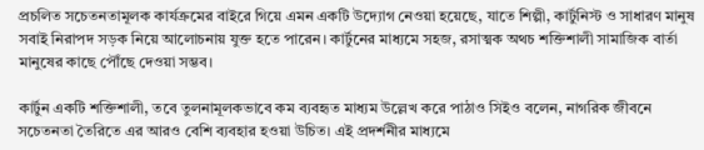প্রচলিত সচেতনতামূলক কার্যক্রমের বাইরে গিয়ে এমন একটি উদ্যোগ নেওয়া হয়েছে, যাতে শিল্পী, কার্টুনিস্ট ও সাধারণ মানুষ সবাই নিরাপদ সড়ক নিয়ে আলোচনায় যুক্ত হতে পারেন। কার্টুনের মাধ্যমে সহজ, রসাত্মক অথচ শক্তিশালী সামাজিক বার্তা মানুষের কাছে পৌঁছে দেওয়া সম্ভব।

কার্টুন একটি শক্তিশালী, তবে তুলনামূলকভাবে কম ব্যবহৃত মাধ্যম উল্লেখ করে পাঠাও সিইও বলেন, নাগরিক জীবনে সচেতনতা তৈরিতে এর আরও বেশি ব্যবহার হওয়া উচিত। এই প্রদর্শনীর মাধ্যমে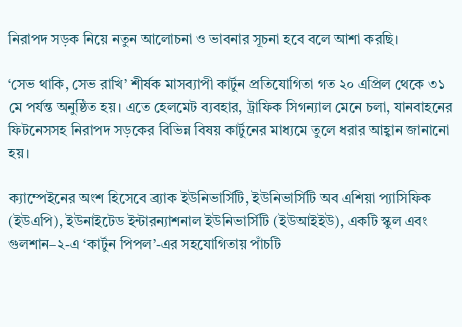নিরাপদ সড়ক নিয়ে নতুন আলোচনা ও ভাবনার সূচনা হবে বলে আশা করছি।

‘সেভ থাকি, সেভ রাখি’ শীর্ষক মাসব্যাপী কার্টুন প্রতিযোগিতা গত ২০ এপ্রিল থেকে ৩১ মে পর্যন্ত অনুষ্ঠিত হয়। এতে হেলমেট ব্যবহার, ট্রাফিক সিগন্যাল মেনে চলা, যানবাহনের ফিটনেসসহ নিরাপদ সড়কের বিভিন্ন বিষয় কার্টুনের মাধ্যমে তুলে ধরার আহ্বান জানানো হয়।

ক্যাম্পেইনের অংশ হিসেবে ব্র্যাক ইউনিভার্সিটি, ইউনিভার্সিটি অব এশিয়া প্যাসিফিক (ইউএপি), ইউনাইটেড ইন্টারন্যাশনাল ইউনিভার্সিটি (ইউআইইউ), একটি স্কুল এবং গুলশান–২-এ ‘কার্টুন পিপল’-এর সহযোগিতায় পাঁচটি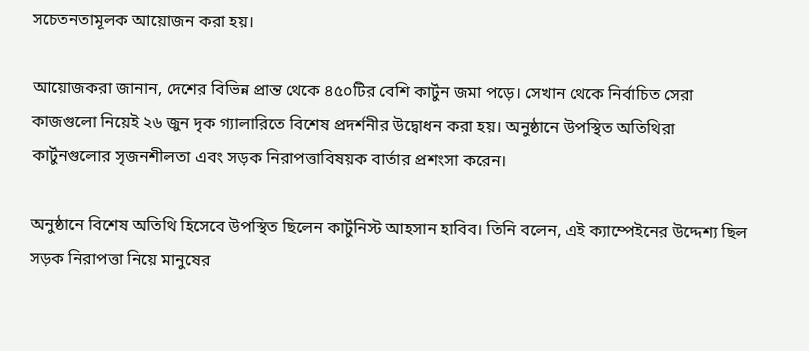সচেতনতামূলক আয়োজন করা হয়।

আয়োজকরা জানান, দেশের বিভিন্ন প্রান্ত থেকে ৪৫০টির বেশি কার্টুন জমা পড়ে। সেখান থেকে নির্বাচিত সেরা কাজগুলো নিয়েই ২৬ জুন দৃক গ্যালারিতে বিশেষ প্রদর্শনীর উদ্বোধন করা হয়। অনুষ্ঠানে উপস্থিত অতিথিরা কার্টুনগুলোর সৃজনশীলতা এবং সড়ক নিরাপত্তাবিষয়ক বার্তার প্রশংসা করেন।

অনুষ্ঠানে বিশেষ অতিথি হিসেবে উপস্থিত ছিলেন কার্টুনিস্ট আহসান হাবিব। তিনি বলেন, এই ক্যাম্পেইনের উদ্দেশ্য ছিল সড়ক নিরাপত্তা নিয়ে মানুষের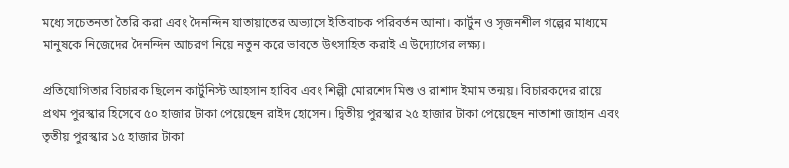মধ্যে সচেতনতা তৈরি করা এবং দৈনন্দিন যাতায়াতের অভ্যাসে ইতিবাচক পরিবর্তন আনা। কার্টুন ও সৃজনশীল গল্পের মাধ্যমে মানুষকে নিজেদের দৈনন্দিন আচরণ নিয়ে নতুন করে ভাবতে উৎসাহিত করাই এ উদ্যোগের লক্ষ্য।

প্রতিযোগিতার বিচারক ছিলেন কার্টুনিস্ট আহসান হাবিব এবং শিল্পী মোরশেদ মিশু ও রাশাদ ইমাম তন্ময়। বিচারকদের রায়ে প্রথম পুরস্কার হিসেবে ৫০ হাজার টাকা পেয়েছেন রাইদ হোসেন। দ্বিতীয় পুরস্কার ২৫ হাজার টাকা পেয়েছেন নাতাশা জাহান এবং তৃতীয় পুরস্কার ১৫ হাজার টাকা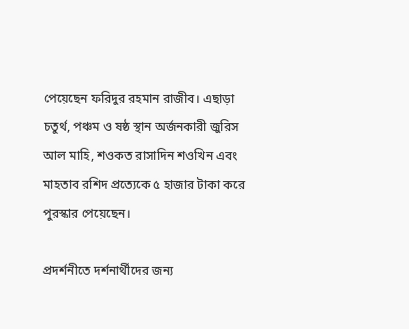পেয়েছেন ফরিদুর রহমান রাজীব। এছাড়া চতুর্থ, পঞ্চম ও ষষ্ঠ স্থান অর্জনকারী জুরিস আল মাহি, শওকত রাসাদিন শওখিন এবং মাহতাব রশিদ প্রত্যেকে ৫ হাজার টাকা করে পুরস্কার পেয়েছেন।

প্রদর্শনীতে দর্শনার্থীদের জন্য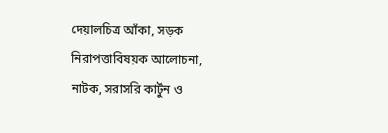দেয়ালচিত্র আঁকা, সড়ক নিরাপত্তাবিষয়ক আলোচনা, নাটক, সরাসরি কার্টুন ও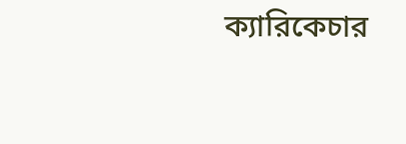ক্যারিকেচার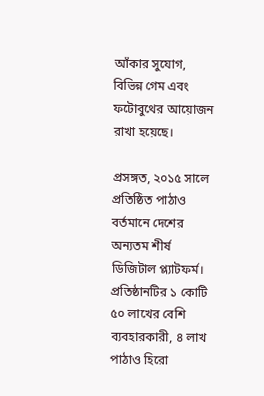আঁকার সুযোগ, বিভিন্ন গেম এবং ফটোবুথের আয়োজন রাখা হয়েছে।

প্রসঙ্গত, ২০১৫ সালে প্রতিষ্ঠিত পাঠাও বর্তমানে দেশের অন্যতম শীর্ষ ডিজিটাল প্ল্যাটফর্ম। প্রতিষ্ঠানটির ১ কোটি ৫০ লাখের বেশি ব্যবহারকারী, ৪ লাখ পাঠাও হিরো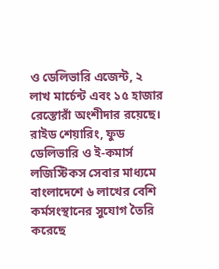ও ডেলিভারি এজেন্ট, ২ লাখ মার্চেন্ট এবং ১৫ হাজার রেস্তোরাঁ অংশীদার রয়েছে। রাইড শেয়ারিং, ফুড ডেলিভারি ও ই-কমার্স লজিস্টিকস সেবার মাধ্যমে বাংলাদেশে ৬ লাখের বেশি কর্মসংস্থানের সুযোগ তৈরি করেছে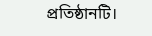প্রতিষ্ঠানটি।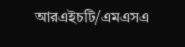আরএইচটি/এমএসএ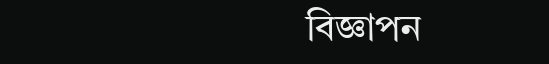বিজ্ঞাপন